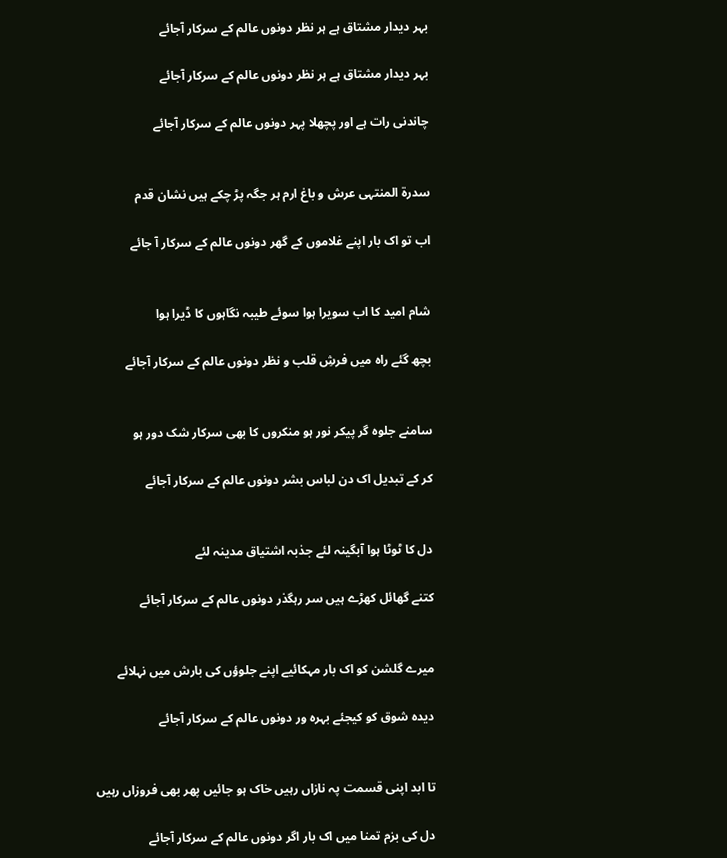بہر دیدار مشتاق ہے ہر نظر دونوں عالم کے سرکار آجائے

بہر دیدار مشتاق ہے ہر نظر دونوں عالم کے سرکار آجائے

چاندنی رات ہے اور پچھلا پہر دونوں عالم کے سرکار آجائے


سدرة المنتہى عرش و باغ ارم ہر جگہ پڑ چکے ہیں نشان قدم

اب تو اک بار اپنے غلاموں کے گھر دونوں عالم کے سرکار آ جائے


شام امید کا اب سویرا ہوا سوئے طیبہ نگاہوں کا ڈیرا ہوا

بچھ گئے راہ میں فرشِ قلب و نظر دونوں عالم کے سرکار آجائے


سامنے جلوہ گر پیکر نور ہو منکروں کا بھی سرکار شک دور ہو

کر کے تبدیل اک دن لباس بشر دونوں عالم کے سرکار آجائے


دل کا ٹوٹا ہوا آبگینہ لئے جذبہ اشتیاق مدینہ لئے

کتنے گھائل کھڑے ہیں سر رہگذر دونوں عالم کے سرکار آجائے


میرے گلشن کو اک بار مہکائیے اپنے جلوؤں کی بارش میں نہلائے

دیدہ شوق کو کیجئے بہرہ ور دونوں عالم کے سرکار آجائے


تا ابد اپنی قسمت پہ نازاں رہیں خاک ہو جائیں پھر بھی فروزاں رہیں

دل کی بزم تمنا میں اک بار اگر دونوں عالم کے سرکار آجائے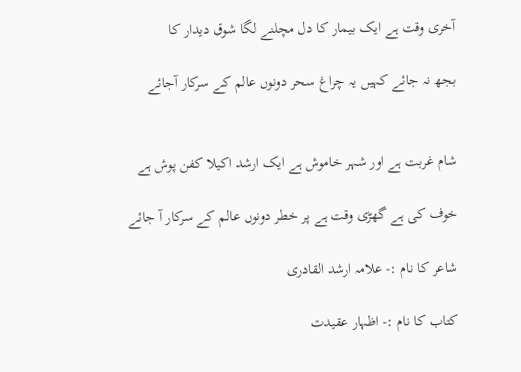آخری وقت ہے ایک بیمار کا دل مچلنے لگا شوق دیدار کا

بجھ نہ جائے کہیں یہ چراغ سحر دونوں عالم کے سرکار آجائے


شام غربت ہے اور شہر خاموش ہے ایک ارشد اکیلا کفن پوش ہے

خوف کی ہے گھڑی وقت ہے پر خطر دونوں عالم کے سرکار آ جائے

شاعر کا نام :- علامہ ارشد القادری

کتاب کا نام :- اظہار عقیدت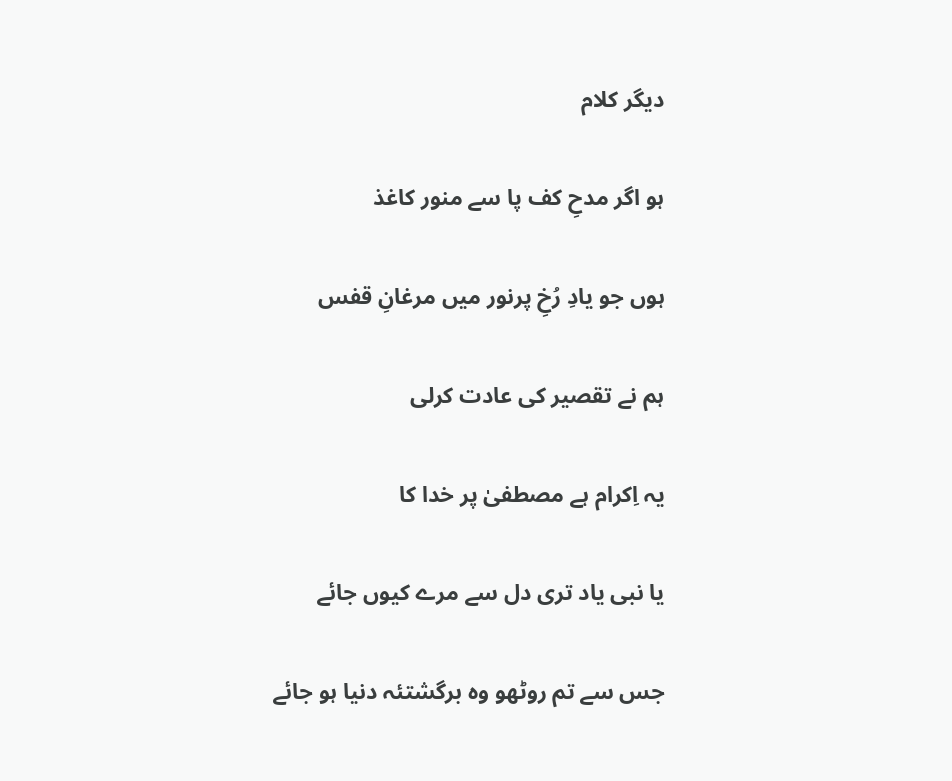دیگر کلام

ہو اگر مدحِ کف پا سے منور کاغذ

ہوں جو یادِ رُخِ پرنور میں مرغانِ قفس

ہم نے تقصیر کی عادت کرلی

یہ اِکرام ہے مصطفیٰ پر خدا کا

یا نبی یاد تری دل سے مرے کیوں جائے

جس سے تم روٹھو وہ برگشتئہ دنیا ہو جائے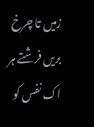زمیں تا چرخ بریں فرشتے ہر اک نفس کو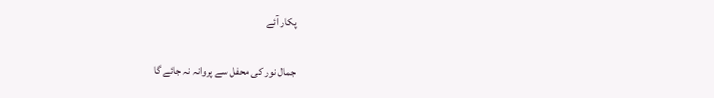پکار آئے

جمال نور کی محفل سے پروانہ نہ جائے گا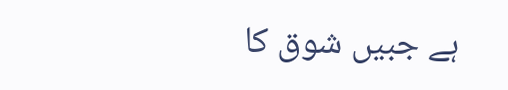ہے جبیں شوق کا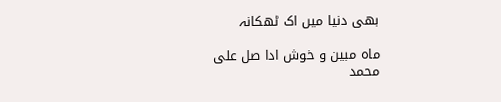بھی دنیا میں اک ٹھکانہ

ماه مبین و خوش ادا صل علی محمد